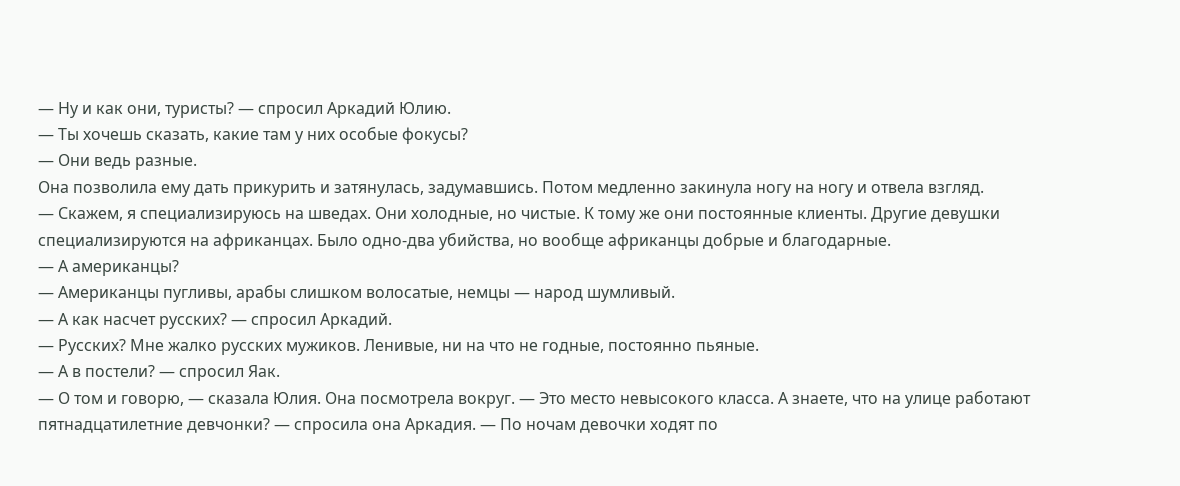— Ну и как они, туристы? — спросил Аркадий Юлию.
— Ты хочешь сказать, какие там у них особые фокусы?
— Они ведь разные.
Она позволила ему дать прикурить и затянулась, задумавшись. Потом медленно закинула ногу на ногу и отвела взгляд.
— Скажем, я специализируюсь на шведах. Они холодные, но чистые. К тому же они постоянные клиенты. Другие девушки специализируются на африканцах. Было одно-два убийства, но вообще африканцы добрые и благодарные.
— А американцы?
— Американцы пугливы, арабы слишком волосатые, немцы — народ шумливый.
— А как насчет русских? — спросил Аркадий.
— Русских? Мне жалко русских мужиков. Ленивые, ни на что не годные, постоянно пьяные.
— А в постели? — спросил Яак.
— О том и говорю, — сказала Юлия. Она посмотрела вокруг. — Это место невысокого класса. А знаете, что на улице работают пятнадцатилетние девчонки? — спросила она Аркадия. — По ночам девочки ходят по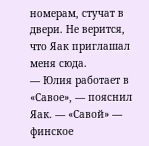номерам, стучат в двери. Не верится, что Яак приглашал меня сюда.
— Юлия работает в «Савое», — пояснил Яак. — «Савой» — финское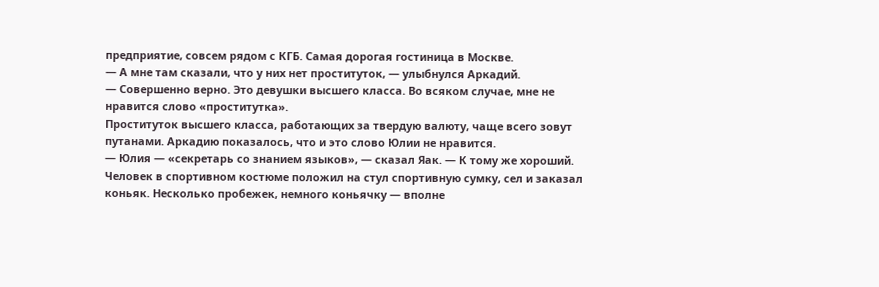предприятие, совсем рядом с КГБ. Самая дорогая гостиница в Москве.
— А мне там сказали, что у них нет проституток, — улыбнулся Аркадий.
— Совершенно верно. Это девушки высшего класса. Во всяком случае, мне не нравится слово «проститутка».
Проституток высшего класса, работающих за твердую валюту, чаще всего зовут путанами. Аркадию показалось, что и это слово Юлии не нравится.
— Юлия — «секретарь со знанием языков», — сказал Яак. — К тому же хороший.
Человек в спортивном костюме положил на стул спортивную сумку, сел и заказал коньяк. Несколько пробежек, немного коньячку — вполне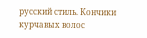русский стиль. Кончики курчавых волос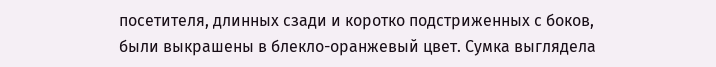посетителя, длинных сзади и коротко подстриженных с боков, были выкрашены в блекло-оранжевый цвет. Сумка выглядела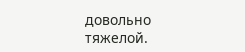довольно тяжелой.